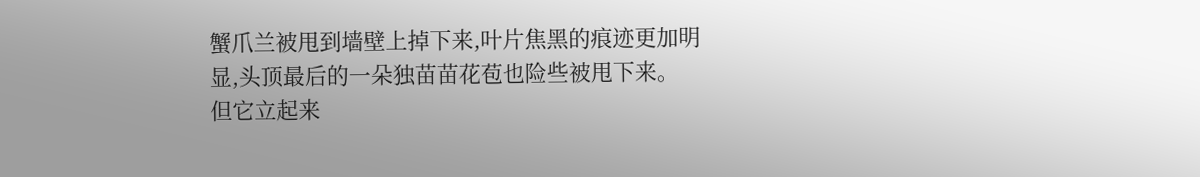蟹爪兰被甩到墙壁上掉下来,叶片焦黑的痕迹更加明显,头顶最后的一朵独苗苗花苞也险些被甩下来。
但它立起来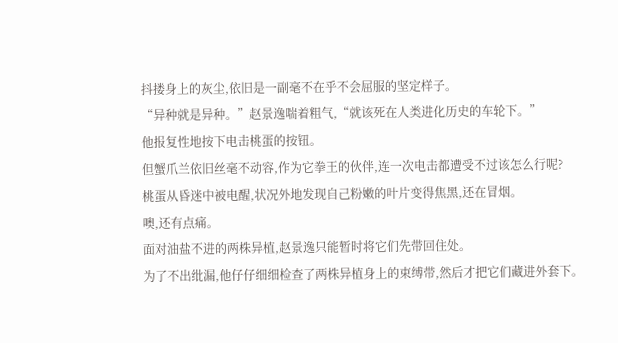抖搂身上的灰尘,依旧是一副毫不在乎不会屈服的坚定样子。
“异种就是异种。”赵景逸喘着粗气,“就该死在人类进化历史的车轮下。”
他报复性地按下电击桃蛋的按钮。
但蟹爪兰依旧丝毫不动容,作为它拳王的伙伴,连一次电击都遭受不过该怎么行呢?
桃蛋从昏迷中被电醒,状况外地发现自己粉嫩的叶片变得焦黑,还在冒烟。
噢,还有点痛。
面对油盐不进的两株异植,赵景逸只能暂时将它们先带回住处。
为了不出纰漏,他仔仔细细检查了两株异植身上的束缚带,然后才把它们藏进外套下。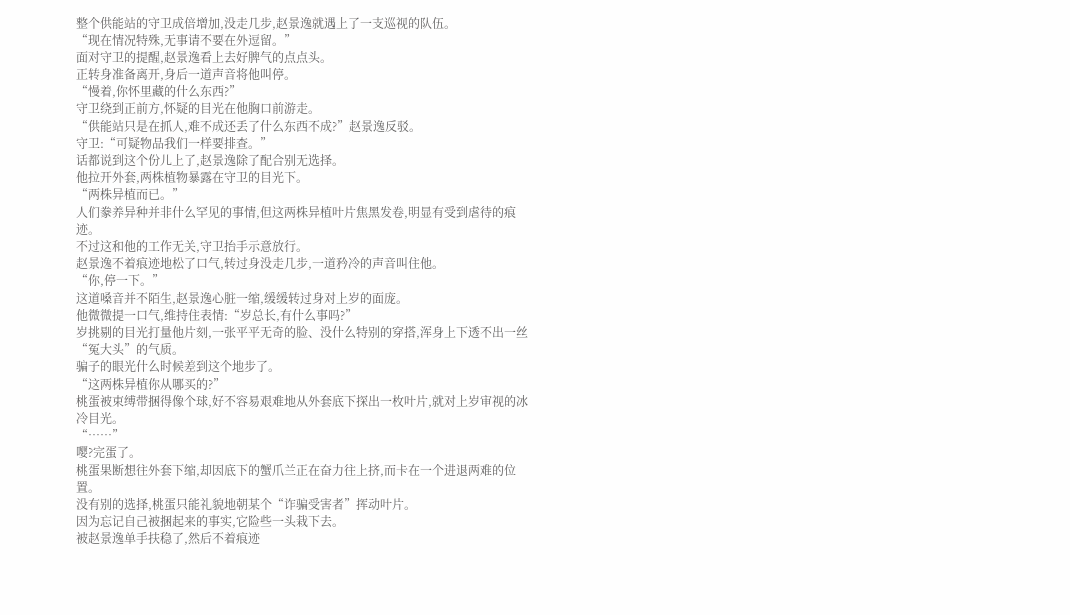整个供能站的守卫成倍增加,没走几步,赵景逸就遇上了一支巡视的队伍。
“现在情况特殊,无事请不要在外逗留。”
面对守卫的提醒,赵景逸看上去好脾气的点点头。
正转身准备离开,身后一道声音将他叫停。
“慢着,你怀里藏的什么东西?”
守卫绕到正前方,怀疑的目光在他胸口前游走。
“供能站只是在抓人,难不成还丢了什么东西不成?”赵景逸反驳。
守卫:“可疑物品我们一样要排查。”
话都说到这个份儿上了,赵景逸除了配合别无选择。
他拉开外套,两株植物暴露在守卫的目光下。
“两株异植而已。”
人们豢养异种并非什么罕见的事情,但这两株异植叶片焦黑发卷,明显有受到虐待的痕迹。
不过这和他的工作无关,守卫抬手示意放行。
赵景逸不着痕迹地松了口气,转过身没走几步,一道矜冷的声音叫住他。
“你,停一下。”
这道嗓音并不陌生,赵景逸心脏一缩,缓缓转过身对上岁的面庞。
他微微提一口气,维持住表情:“岁总长,有什么事吗?”
岁挑剔的目光打量他片刻,一张平平无奇的脸、没什么特别的穿搭,浑身上下透不出一丝“冤大头”的气质。
骗子的眼光什么时候差到这个地步了。
“这两株异植你从哪买的?”
桃蛋被束缚带捆得像个球,好不容易艰难地从外套底下探出一枚叶片,就对上岁审视的冰冷目光。
“……”
嘤?完蛋了。
桃蛋果断想往外套下缩,却因底下的蟹爪兰正在奋力往上挤,而卡在一个进退两难的位置。
没有别的选择,桃蛋只能礼貌地朝某个“诈骗受害者”挥动叶片。
因为忘记自己被捆起来的事实,它险些一头栽下去。
被赵景逸单手扶稳了,然后不着痕迹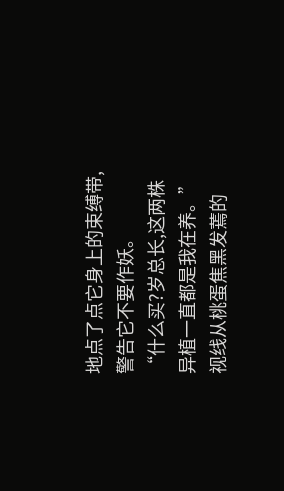地点了点它身上的束缚带,警告它不要作妖。
“什么买?岁总长,这两株异植一直都是我在养。”
视线从桃蛋焦黑发蔫的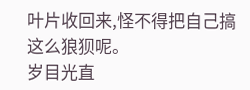叶片收回来,怪不得把自己搞这么狼狈呢。
岁目光直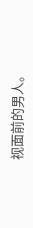视面前的男人。